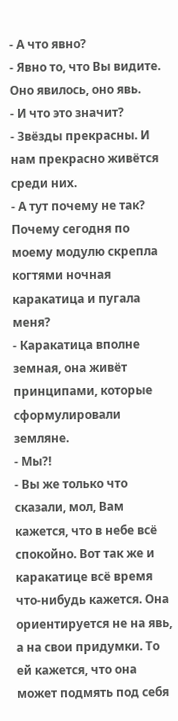- А что явно?
- Явно то, что Вы видите. Оно явилось, оно явь.
- И что это значит?
- Звёзды прекрасны. И нам прекрасно живётся среди них.
- А тут почему не так? Почему сегодня по моему модулю скрепла когтями ночная каракатица и пугала меня?
- Каракатица вполне земная, она живёт принципами, которые сформулировали земляне.
- Мы?!
- Вы же только что сказали, мол, Вам кажется, что в небе всё спокойно. Вот так же и каракатице всё время что-нибудь кажется. Она ориентируется не на явь, а на свои придумки. То ей кажется, что она может подмять под себя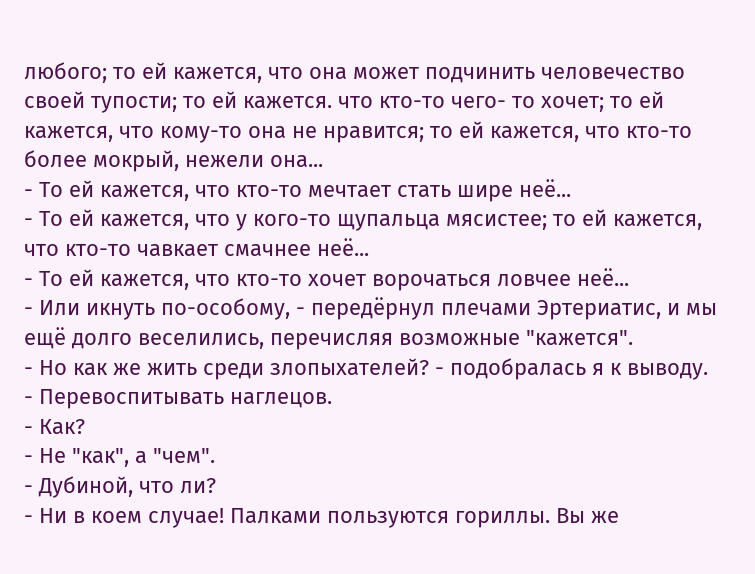любого; то ей кажется, что она может подчинить человечество своей тупости; то ей кажется. что кто-то чего- то хочет; то ей кажется, что кому-то она не нравится; то ей кажется, что кто-то более мокрый, нежели она...
- То ей кажется, что кто-то мечтает стать шире неё...
- То ей кажется, что у кого-то щупальца мясистее; то ей кажется, что кто-то чавкает смачнее неё...
- То ей кажется, что кто-то хочет ворочаться ловчее неё...
- Или икнуть по-особому, - передёрнул плечами Эртериатис, и мы ещё долго веселились, перечисляя возможные "кажется".
- Но как же жить среди злопыхателей? - подобралась я к выводу.
- Перевоспитывать наглецов.
- Как?
- Не "как", а "чем".
- Дубиной, что ли?
- Ни в коем случае! Палками пользуются гориллы. Вы же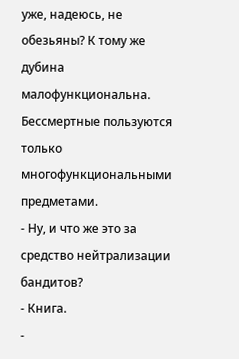уже, надеюсь, не обезьяны? К тому же дубина малофункциональна. Бессмертные пользуются только многофункциональными предметами.
- Ну, и что же это за средство нейтрализации бандитов?
- Книга.
-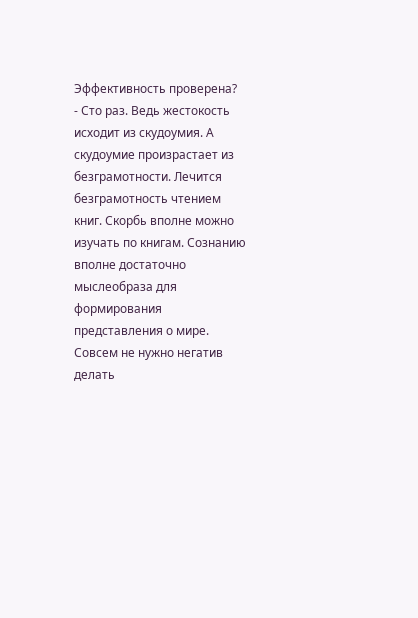Эффективность проверена?
- Сто раз. Ведь жестокость исходит из скудоумия. А скудоумие произрастает из безграмотности. Лечится безграмотность чтением книг. Скорбь вполне можно изучать по книгам. Сознанию вполне достаточно мыслеобраза для формирования представления о мире. Совсем не нужно негатив делать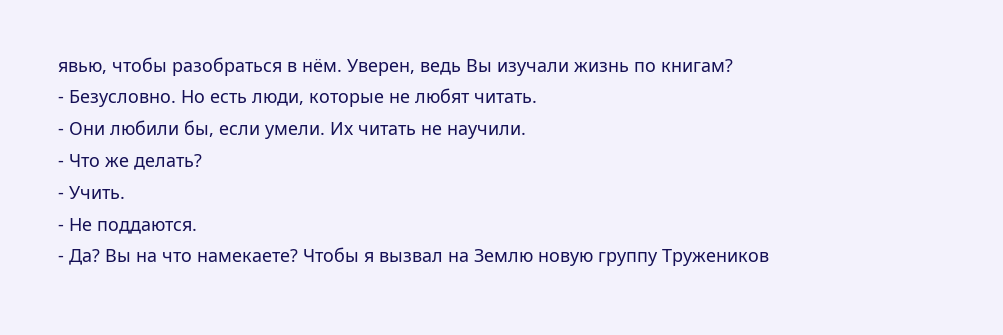явью, чтобы разобраться в нём. Уверен, ведь Вы изучали жизнь по книгам?
- Безусловно. Но есть люди, которые не любят читать.
- Они любили бы, если умели. Их читать не научили.
- Что же делать?
- Учить.
- Не поддаются.
- Да? Вы на что намекаете? Чтобы я вызвал на Землю новую группу Тружеников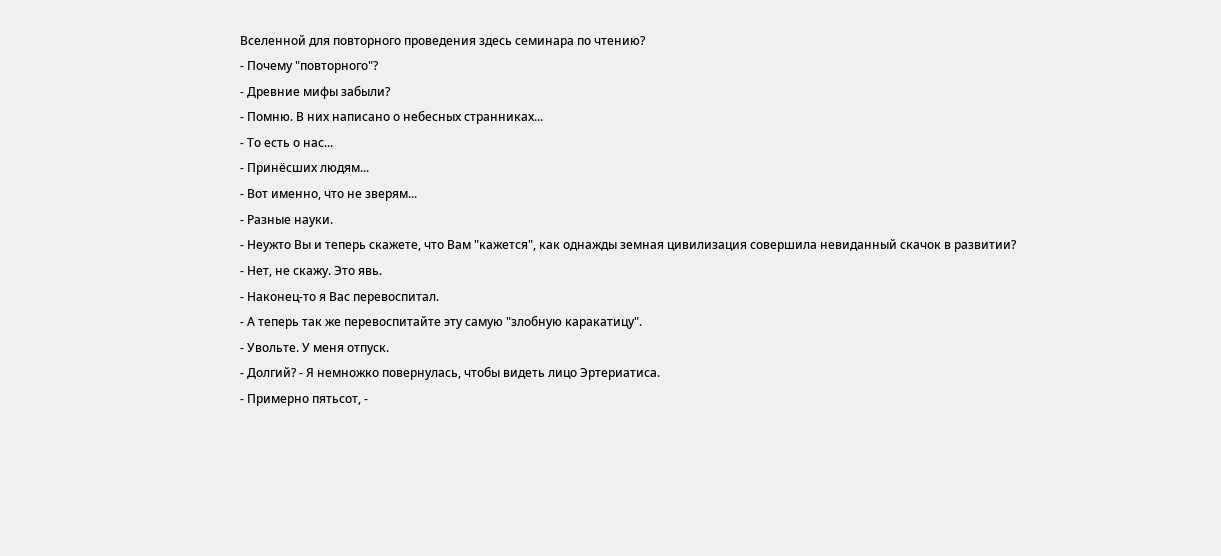Вселенной для повторного проведения здесь семинара по чтению?
- Почему "повторного"?
- Древние мифы забыли?
- Помню. В них написано о небесных странниках...
- То есть о нас...
- Принёсших людям...
- Вот именно, что не зверям...
- Разные науки.
- Неужто Вы и теперь скажете, что Вам "кажется", как однажды земная цивилизация совершила невиданный скачок в развитии?
- Нет, не скажу. Это явь.
- Наконец-то я Вас перевоспитал.
- А теперь так же перевоспитайте эту самую "злобную каракатицу".
- Увольте. У меня отпуск.
- Долгий? - Я немножко повернулась, чтобы видеть лицо Эртериатиса.
- Примерно пятьсот, -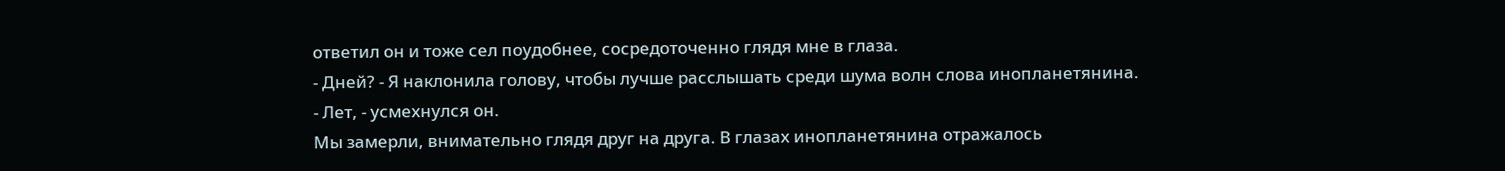ответил он и тоже сел поудобнее, сосредоточенно глядя мне в глаза.
- Дней? - Я наклонила голову, чтобы лучше расслышать среди шума волн слова инопланетянина.
- Лет, - усмехнулся он.
Мы замерли, внимательно глядя друг на друга. В глазах инопланетянина отражалось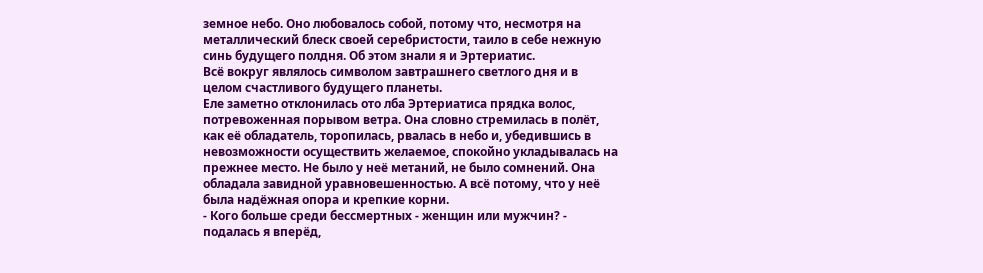земное небо. Оно любовалось собой, потому что, несмотря на металлический блеск своей серебристости, таило в себе нежную синь будущего полдня. Об этом знали я и Эртериатис.
Всё вокруг являлось символом завтрашнего светлого дня и в целом счастливого будущего планеты.
Еле заметно отклонилась ото лба Эртериатиса прядка волос, потревоженная порывом ветра. Она словно стремилась в полёт, как её обладатель, торопилась, рвалась в небо и, убедившись в невозможности осуществить желаемое, спокойно укладывалась на прежнее место. Не было у неё метаний, не было сомнений. Она обладала завидной уравновешенностью. А всё потому, что у неё была надёжная опора и крепкие корни.
- Кого больше среди бессмертных - женщин или мужчин? - подалась я вперёд,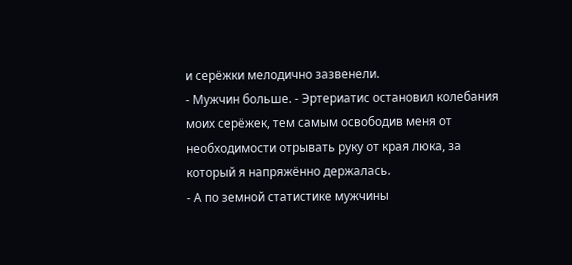и серёжки мелодично зазвенели.
- Мужчин больше. - Эртериатис остановил колебания моих серёжек, тем самым освободив меня от необходимости отрывать руку от края люка, за который я напряжённо держалась.
- А по земной статистике мужчины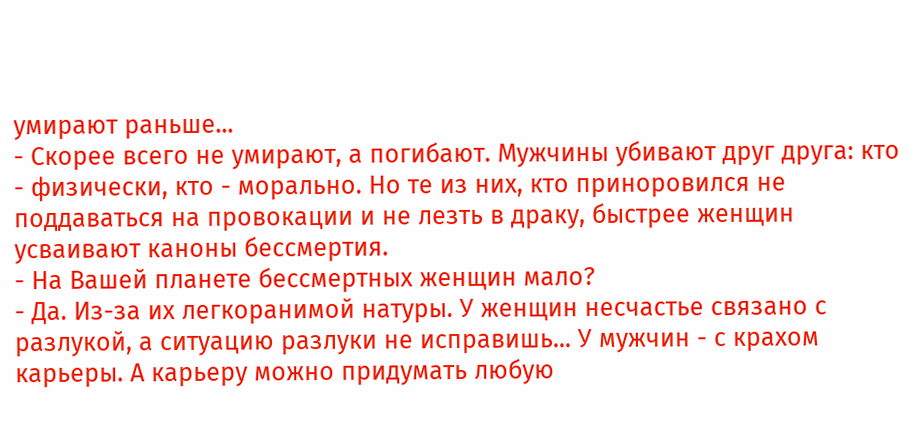умирают раньше...
- Скорее всего не умирают, а погибают. Мужчины убивают друг друга: кто - физически, кто - морально. Но те из них, кто приноровился не поддаваться на провокации и не лезть в драку, быстрее женщин усваивают каноны бессмертия.
- На Вашей планете бессмертных женщин мало?
- Да. Из-за их легкоранимой натуры. У женщин несчастье связано с разлукой, а ситуацию разлуки не исправишь... У мужчин - с крахом карьеры. А карьеру можно придумать любую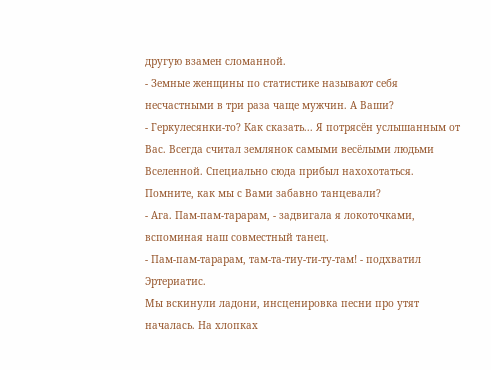другую взамен сломанной.
- Земные женщины по статистике называют себя несчастными в три раза чаще мужчин. А Ваши?
- Геркулесянки-то? Как сказать... Я потрясён услышанным от Вас. Всегда считал землянок самыми весёлыми людьми Вселенной. Специально сюда прибыл нахохотаться. Помните, как мы с Вами забавно танцевали?
- Ага. Пам-пам-тарарам, - задвигала я локоточками, вспоминая наш совместный танец.
- Пам-пам-тарарам, там-та-тиу-ти-ту-там! - подхватил Эртериатис.
Мы вскинули ладони, инсценировка песни про утят началась. На хлопках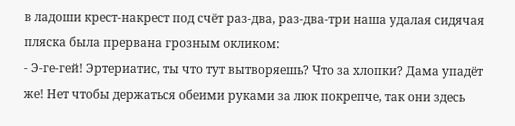в ладоши крест-накрест под счёт раз-два, раз-два-три наша удалая сидячая пляска была прервана грозным окликом:
- Э-ге-гей! Эртериатис, ты что тут вытворяешь? Что за хлопки? Дама упадёт же! Нет чтобы держаться обеими руками за люк покрепче, так они здесь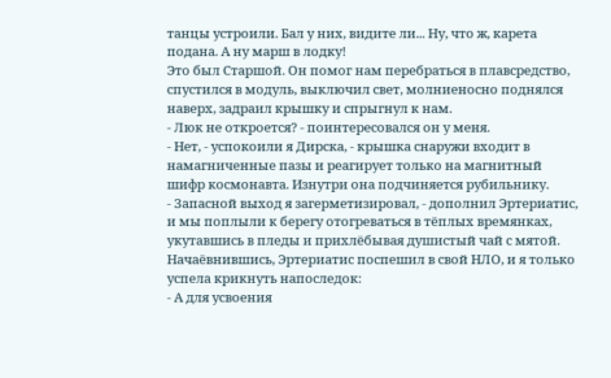танцы устроили. Бал у них, видите ли... Ну, что ж, карета подана. А ну марш в лодку!
Это был Старшой. Он помог нам перебраться в плавсредство, спустился в модуль, выключил свет, молниеносно поднялся наверх, задраил крышку и спрыгнул к нам.
- Люк не откроется? - поинтересовался он у меня.
- Нет, - успокоили я Дирска, - крышка снаружи входит в намагниченные пазы и реагирует только на магнитный шифр космонавта. Изнутри она подчиняется рубильнику.
- Запасной выход я загерметизировал, - дополнил Эртериатис, и мы поплыли к берегу отогреваться в тёплых времянках, укутавшись в пледы и прихлёбывая душистый чай с мятой.
Начаёвнившись, Эртериатис поспешил в свой НЛО, и я только успела крикнуть напоследок:
- А для усвоения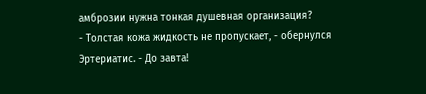амброзии нужна тонкая душевная организация?
- Толстая кожа жидкость не пропускает, - обернулся Эртериатис. - До завта!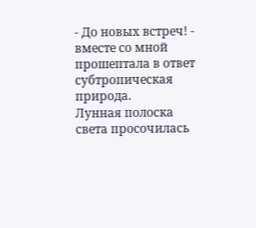- До новых встреч! - вместе со мной прошептала в ответ субтропическая природа.
Лунная полоска света просочилась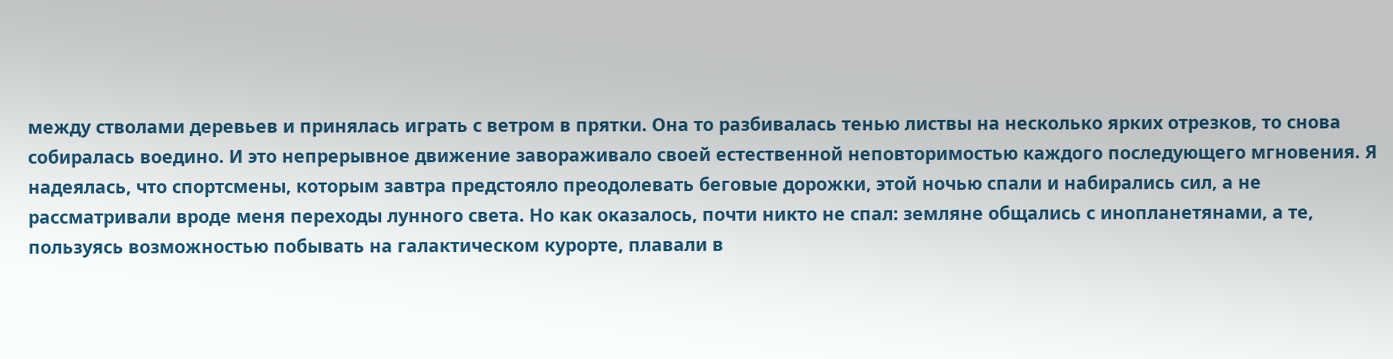между стволами деревьев и принялась играть с ветром в прятки. Она то разбивалась тенью листвы на несколько ярких отрезков, то снова собиралась воедино. И это непрерывное движение завораживало своей естественной неповторимостью каждого последующего мгновения. Я надеялась, что спортсмены, которым завтра предстояло преодолевать беговые дорожки, этой ночью спали и набирались сил, а не рассматривали вроде меня переходы лунного света. Но как оказалось, почти никто не спал: земляне общались с инопланетянами, а те, пользуясь возможностью побывать на галактическом курорте, плавали в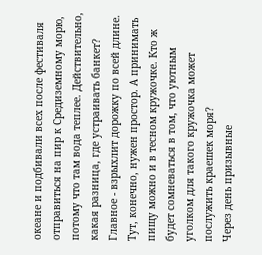океане и подбивали всех после фестиваля отправиться на пир к Средиземному морю, потому что там вода теплее. Действительно, какая разница, где устраивать банкет? Главное - взрыхлит дорожку по всей длине. Тут, конечно, нужен простор. А принимать пищу можно и в тесном кружочке. Кто ж будет сомневаться в том, что уютным уголком для такого кружочка может послужить краешек моря?
Через день призывные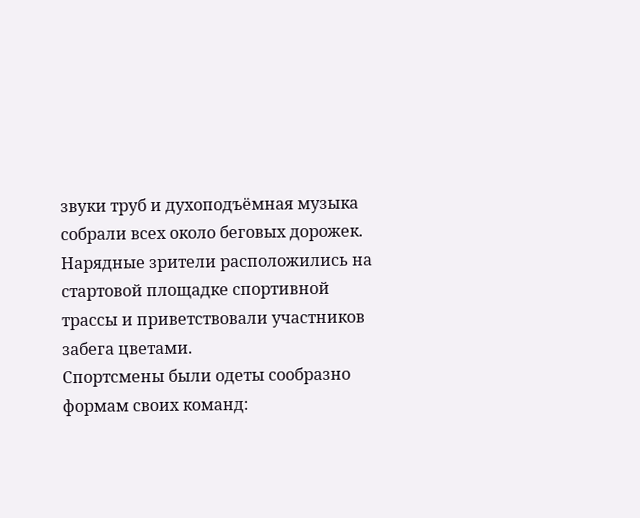звуки труб и духоподъёмная музыка собрали всех около беговых дорожек. Нарядные зрители расположились на стартовой площадке спортивной трассы и приветствовали участников забега цветами.
Спортсмены были одеты сообразно формам своих команд: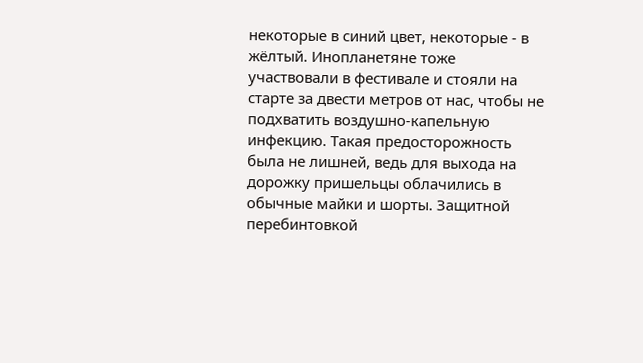некоторые в синий цвет, некоторые - в жёлтый. Инопланетяне тоже участвовали в фестивале и стояли на старте за двести метров от нас, чтобы не подхватить воздушно-капельную инфекцию. Такая предосторожность была не лишней, ведь для выхода на дорожку пришельцы облачились в обычные майки и шорты. Защитной перебинтовкой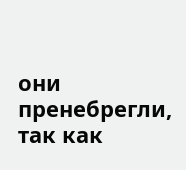они пренебрегли, так как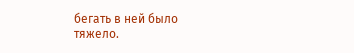бегать в ней было тяжело.